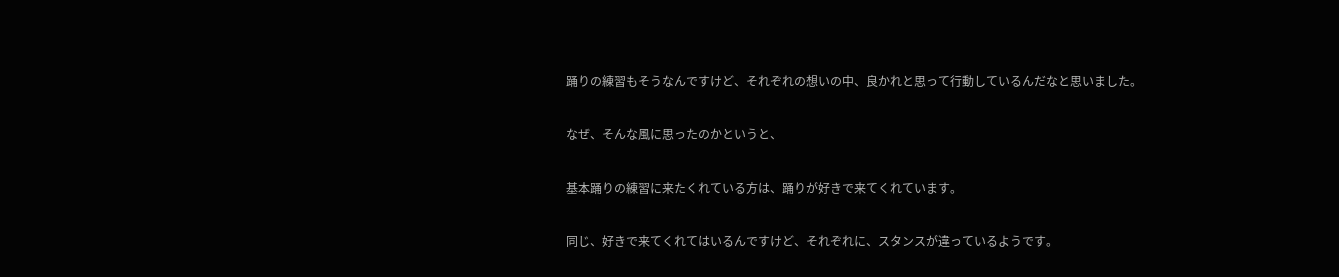踊りの練習もそうなんですけど、それぞれの想いの中、良かれと思って行動しているんだなと思いました。

なぜ、そんな風に思ったのかというと、

基本踊りの練習に来たくれている方は、踊りが好きで来てくれています。

同じ、好きで来てくれてはいるんですけど、それぞれに、スタンスが違っているようです。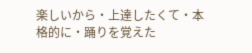楽しいから・上達したくて・本格的に・踊りを覚えた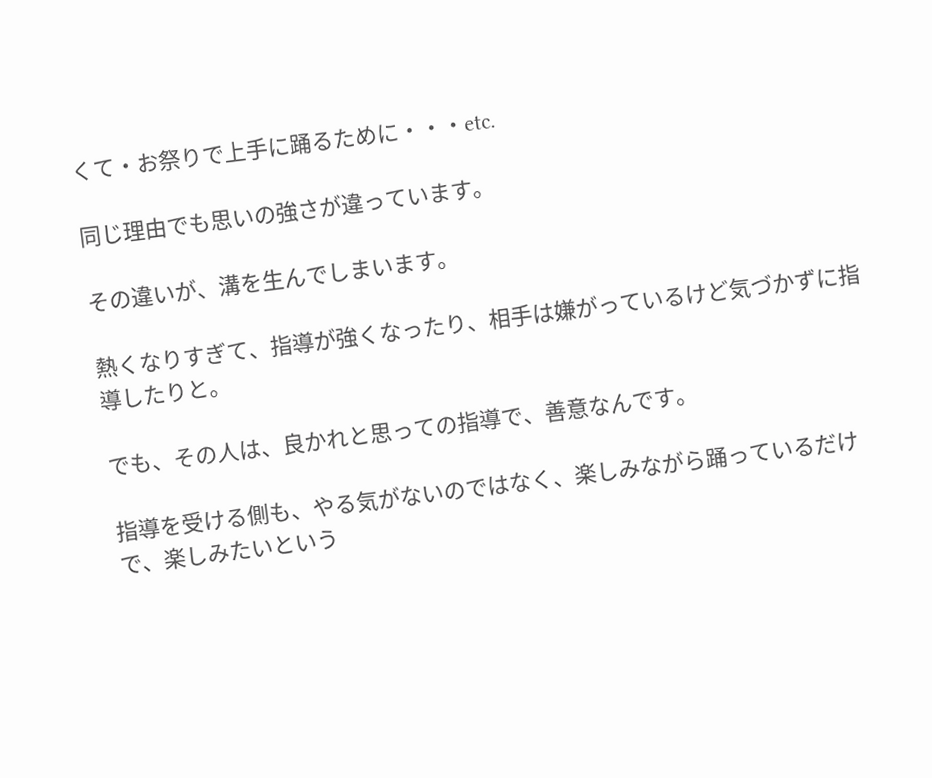くて・お祭りで上手に踊るために・・・etc.

同じ理由でも思いの強さが違っています。

その違いが、溝を生んでしまいます。

熱くなりすぎて、指導が強くなったり、相手は嫌がっているけど気づかずに指導したりと。

でも、その人は、良かれと思っての指導で、善意なんです。

指導を受ける側も、やる気がないのではなく、楽しみながら踊っているだけで、楽しみたいという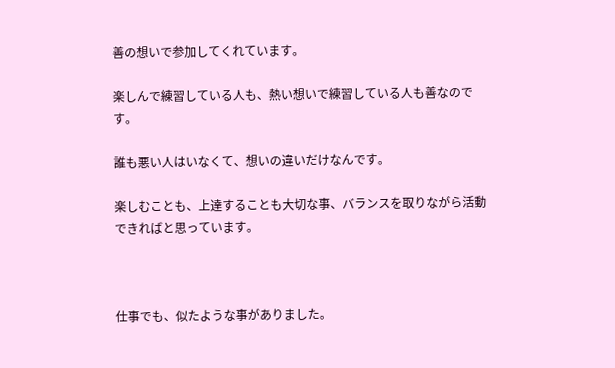善の想いで参加してくれています。

楽しんで練習している人も、熱い想いで練習している人も善なのです。

誰も悪い人はいなくて、想いの違いだけなんです。

楽しむことも、上達することも大切な事、バランスを取りながら活動できればと思っています。



仕事でも、似たような事がありました。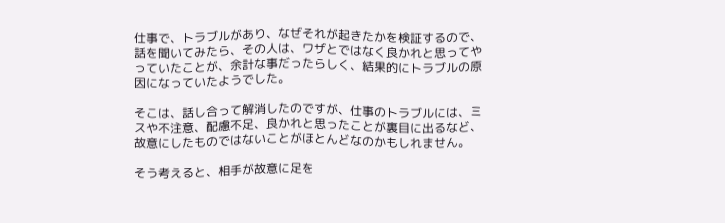仕事で、トラブルがあり、なぜそれが起きたかを検証するので、話を聞いてみたら、その人は、ワザとではなく良かれと思ってやっていたことが、余計な事だったらしく、結果的にトラブルの原因になっていたようでした。

そこは、話し合って解消したのですが、仕事のトラブルには、ミスや不注意、配慮不足、良かれと思ったことが裏目に出るなど、故意にしたものではないことがほとんどなのかもしれません。

そう考えると、相手が故意に足を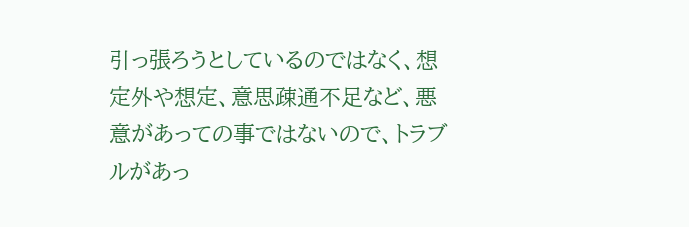引っ張ろうとしているのではなく、想定外や想定、意思疎通不足など、悪意があっての事ではないので、トラブルがあっ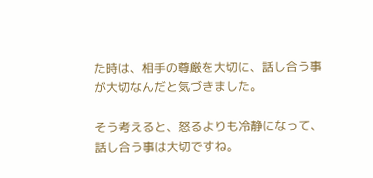た時は、相手の尊厳を大切に、話し合う事が大切なんだと気づきました。

そう考えると、怒るよりも冷静になって、話し合う事は大切ですね。